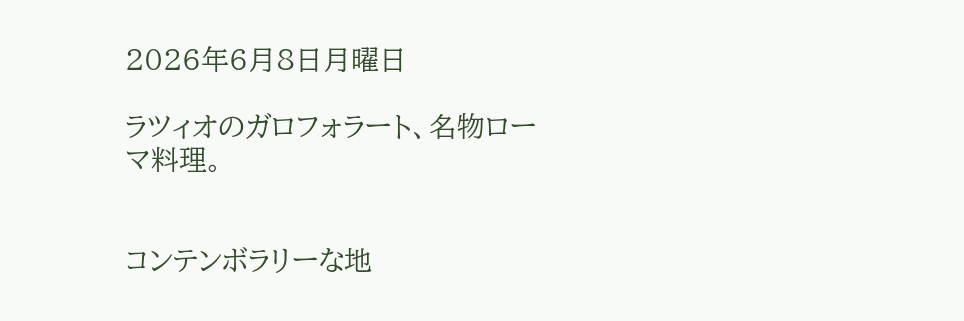2026年6月8日月曜日

ラツィオのガロフォラート、名物ローマ料理。


コンテンボラリーな地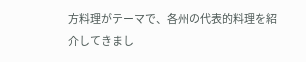方料理がテーマで、各州の代表的料理を紹介してきまし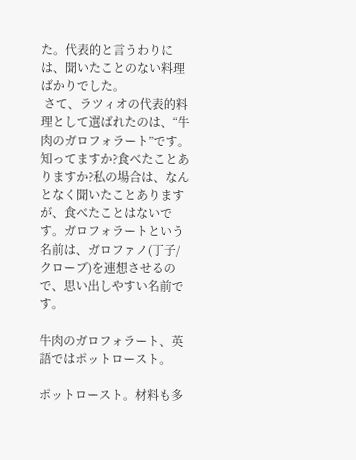た。代表的と言うわりには、聞いたことのない料理ばかりでした。
 さて、ラツィオの代表的料理として選ばれたのは、“牛肉のガロフォラート”です。知ってますか?食べたことありますか?私の場合は、なんとなく聞いたことありますが、食べたことはないです。ガロフォラートという名前は、ガロファノ(丁子/クローブ)を連想させるので、思い出しやすい名前です。

牛肉のガロフォラート、英語ではポットロースト。

ポットロースト。材料も多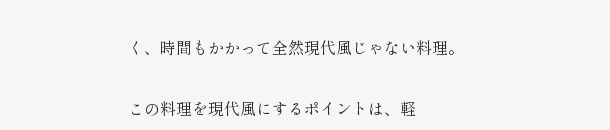く、時間もかかって全然現代風じゃない料理。

この料理を現代風にするポイントは、軽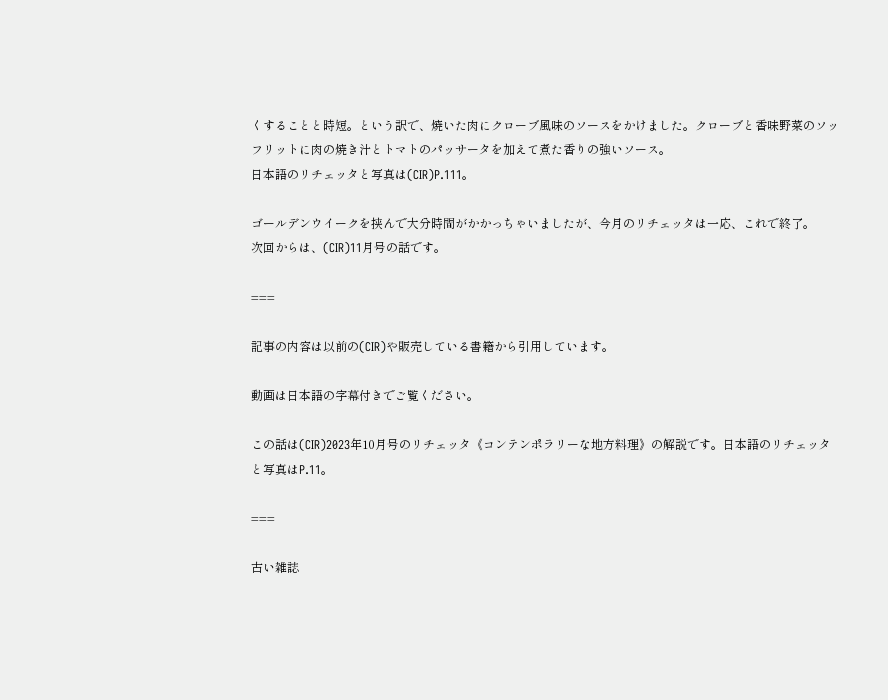くすることと時短。という訳で、焼いた肉にクローブ風味のソースをかけました。クローブと香味野菜のソッフリットに肉の焼き汁とトマトのパッサータを加えて煮た香りの強いソース。
日本語のリチェッタと写真は(CIR)P.111。

ゴールデンウイークを挟んで大分時間がかかっちゃいましたが、今月のリチェッタは一応、これで終了。
次回からは、(CIR)11月号の話です。

===

記事の内容は以前の(CIR)や販売している書籍から引用しています。

動画は日本語の字幕付きでご覧ください。

この話は(CIR)2023年10月号のリチェッタ《コンテンポラリーな地方料理》の解説です。日本語のリチェッタと写真はP.11。

===

古い雑誌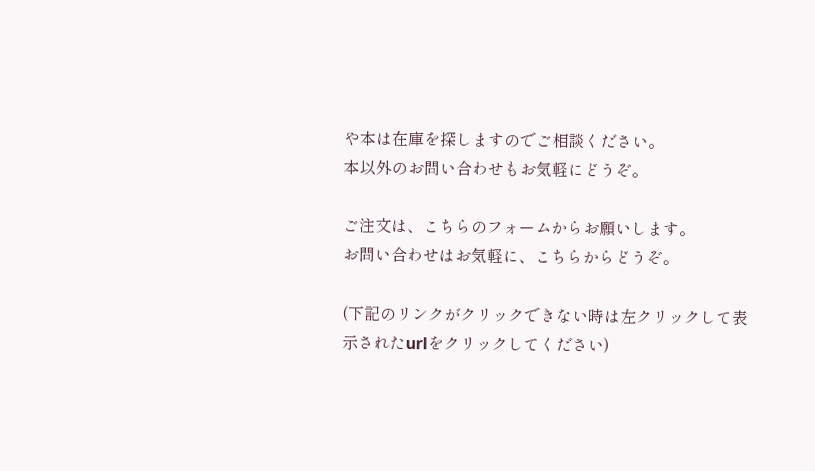や本は在庫を探しますのでご相談ください。
本以外のお問い合わせもお気軽にどうぞ。

ご注文は、こちらのフォームからお願いします。
お問い合わせはお気軽に、こちらからどうぞ。

(下記のリンクがクリックできない時は左クリックして表示されたurlをクリックしてください)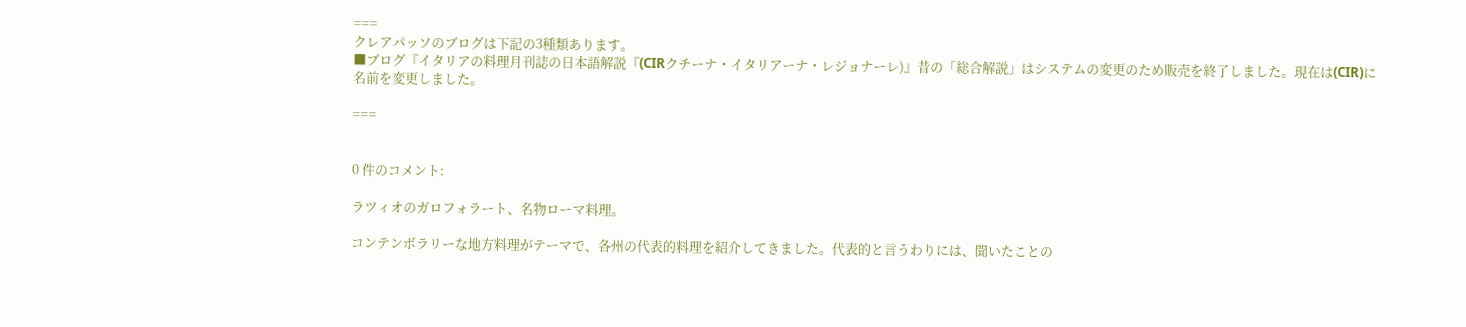===
クレアパッソのブログは下記の3種類あります。
■ブログ『イタリアの料理月刊誌の日本語解説『(CIRクチーナ・イタリアーナ・レジョナーレ)』昔の「総合解説」はシステムの変更のため販売を終了しました。現在は(CIR)に名前を変更しました。

===


0 件のコメント:

ラツィオのガロフォラート、名物ローマ料理。

コンテンボラリーな地方料理がテーマで、各州の代表的料理を紹介してきました。代表的と言うわりには、聞いたことの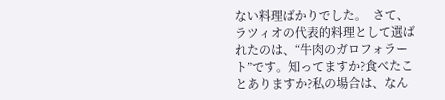ない料理ばかりでした。  さて、ラツィオの代表的料理として選ばれたのは、“牛肉のガロフォラート”です。知ってますか?食べたことありますか?私の場合は、なん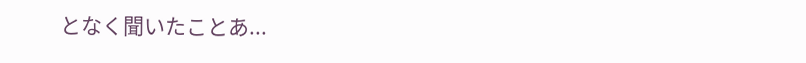となく聞いたことあ...